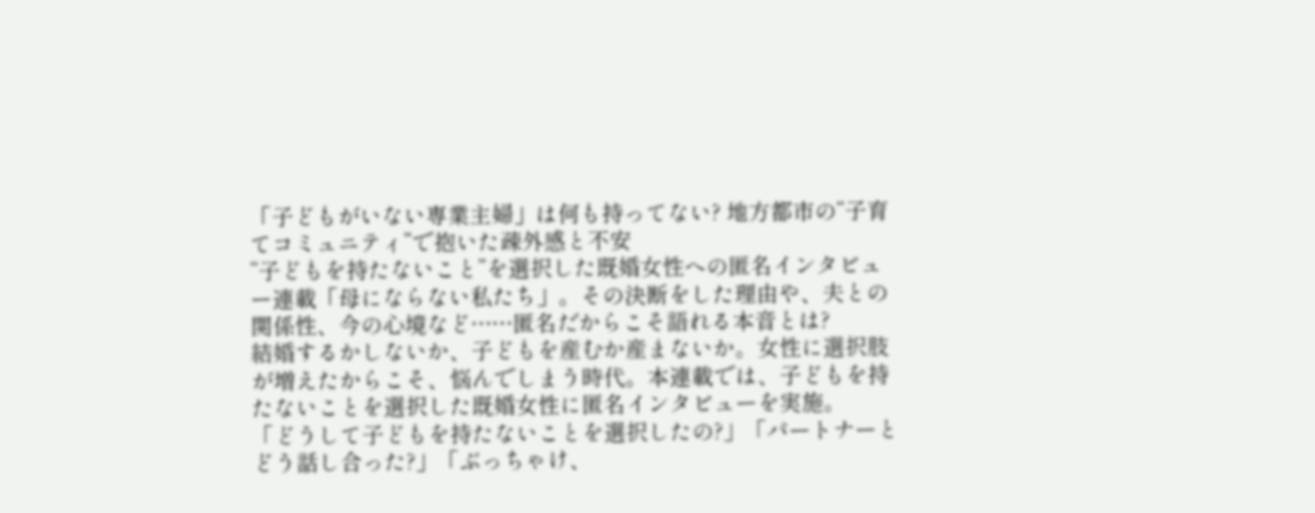「子どもがいない専業主婦」は何も持ってない? 地方都市の“子育てコミュニティ”で抱いた疎外感と不安
“子どもを持たないこと”を選択した既婚女性への匿名インタビュー連載「母にならない私たち」。その決断をした理由や、夫との関係性、今の心境など……匿名だからこそ語れる本音とは?
結婚するかしないか、子どもを産むか産まないか。女性に選択肢が増えたからこそ、悩んでしまう時代。本連載では、子どもを持たないことを選択した既婚女性に匿名インタビューを実施。
「どうして子どもを持たないことを選択したの?」「パートナーとどう話し合った?」「ぶっちゃけ、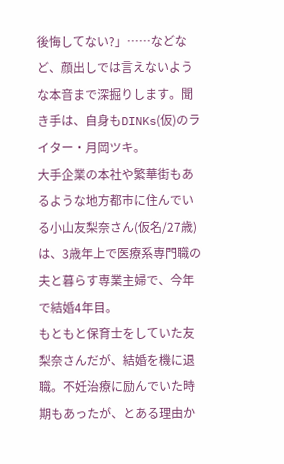後悔してない?」……などなど、顔出しでは言えないような本音まで深掘りします。聞き手は、自身もDINKs(仮)のライター・月岡ツキ。
大手企業の本社や繁華街もあるような地方都市に住んでいる小山友梨奈さん(仮名/27歳)は、3歳年上で医療系専門職の夫と暮らす専業主婦で、今年で結婚4年目。
もともと保育士をしていた友梨奈さんだが、結婚を機に退職。不妊治療に励んでいた時期もあったが、とある理由か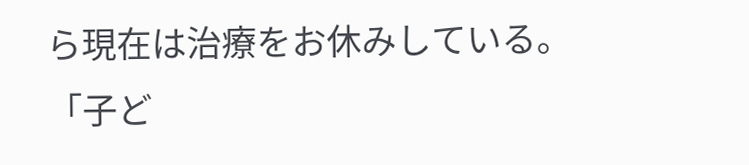ら現在は治療をお休みしている。
「子ど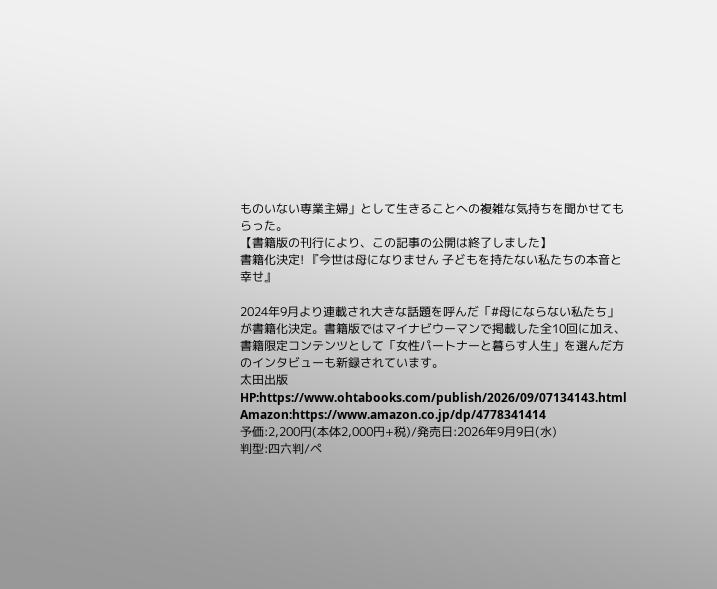ものいない専業主婦」として生きることへの複雑な気持ちを聞かせてもらった。
【書籍版の刊行により、この記事の公開は終了しました】
書籍化決定! 『今世は母になりません 子どもを持たない私たちの本音と幸せ』

2024年9月より連載され大きな話題を呼んだ「#母にならない私たち」が書籍化決定。書籍版ではマイナビウーマンで掲載した全10回に加え、書籍限定コンテンツとして「女性パートナーと暮らす人生」を選んだ方のインタビューも新録されています。
太田出版HP:https://www.ohtabooks.com/publish/2026/09/07134143.html
Amazon:https://www.amazon.co.jp/dp/4778341414
予価:2,200円(本体2,000円+税)/発売日:2026年9月9日(水)
判型:四六判/ペ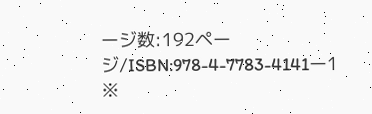ージ数:192ページ/ISBN:978-4-7783-4141ー1
※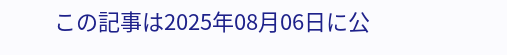この記事は2025年08月06日に公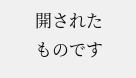開されたものです